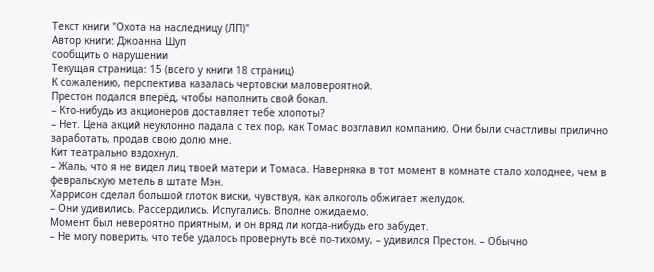Текст книги "Охота на наследницу (ЛП)"
Автор книги: Джоанна Шуп
сообщить о нарушении
Текущая страница: 15 (всего у книги 18 страниц)
К сожалению, перспектива казалась чертовски маловероятной.
Престон подался вперёд, чтобы наполнить свой бокал.
– Кто-нибудь из акционеров доставляет тебе хлопоты?
– Нет. Цена акций неуклонно падала с тех пор, как Томас возглавил компанию. Они были счастливы прилично заработать, продав свою долю мне.
Кит театрально вздохнул.
– Жаль, что я не видел лиц твоей матери и Томаса. Наверняка в тот момент в комнате стало холоднее, чем в февральскую метель в штате Мэн.
Харрисон сделал большой глоток виски, чувствуя, как алкоголь обжигает желудок.
– Они удивились. Рассердились. Испугались. Вполне ожидаемо.
Момент был невероятно приятным, и он вряд ли когда-нибудь его забудет.
– Не могу поверить, что тебе удалось провернуть всё по-тихому, – удивился Престон. – Обычно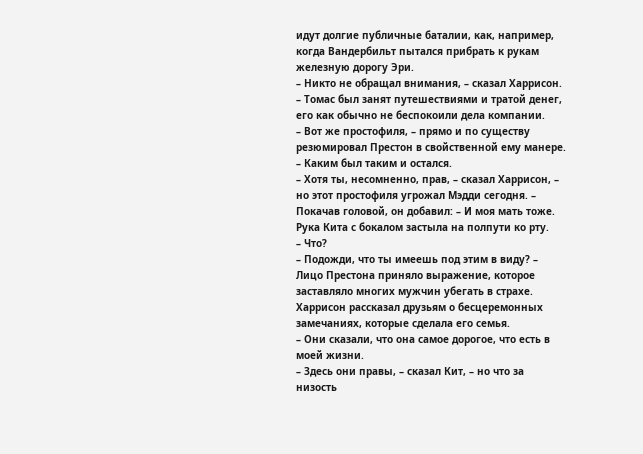идут долгие публичные баталии, как, например, когда Вандербильт пытался прибрать к рукам железную дорогу Эри.
– Никто не обращал внимания, – сказал Харрисон. – Томас был занят путешествиями и тратой денег, его как обычно не беспокоили дела компании.
– Вот же простофиля, – прямо и по существу резюмировал Престон в свойственной ему манере. – Каким был таким и остался.
– Хотя ты, несомненно, прав, – сказал Харрисон, – но этот простофиля угрожал Мэдди сегодня. – Покачав головой, он добавил: – И моя мать тоже.
Рука Кита с бокалом застыла на полпути ко рту.
– Что?
– Подожди, что ты имеешь под этим в виду? – Лицо Престона приняло выражение, которое заставляло многих мужчин убегать в страхе.
Харрисон рассказал друзьям о бесцеремонных замечаниях, которые сделала его семья.
– Они сказали, что она самое дорогое, что есть в моей жизни.
– Здесь они правы, – сказал Кит, – но что за низость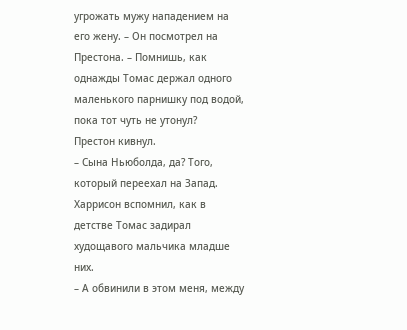угрожать мужу нападением на его жену. – Он посмотрел на Престона. – Помнишь, как однажды Томас держал одного маленького парнишку под водой, пока тот чуть не утонул?
Престон кивнул.
– Сына Ньюболда, да? Того, который переехал на Запад.
Харрисон вспомнил, как в детстве Томас задирал худощавого мальчика младше них.
– А обвинили в этом меня, между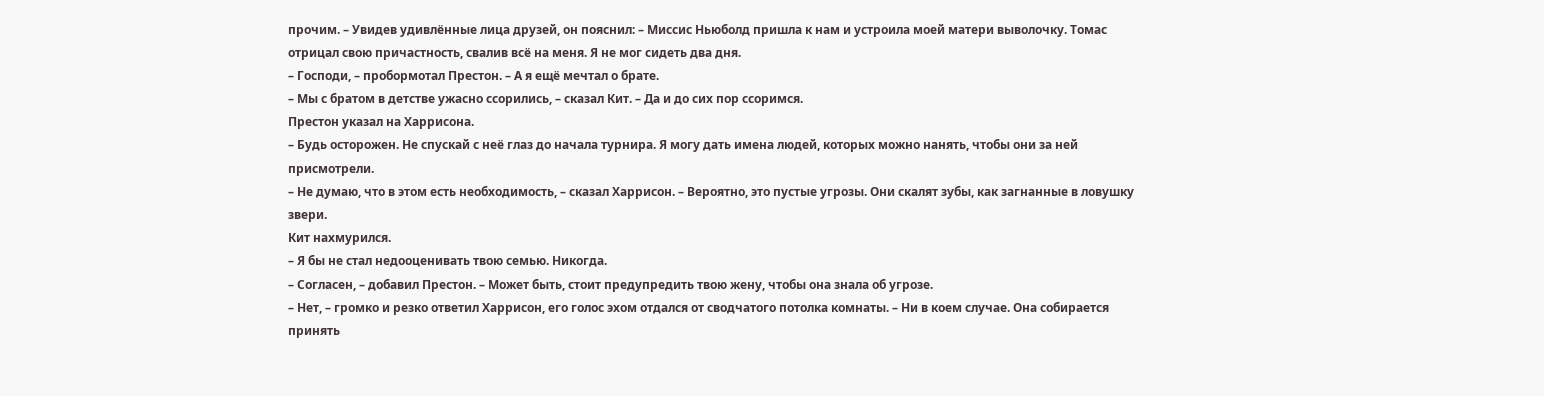прочим. – Увидев удивлённые лица друзей, он пояснил: – Миссис Ньюболд пришла к нам и устроила моей матери выволочку. Томас отрицал свою причастность, свалив всё на меня. Я не мог сидеть два дня.
– Господи, – пробормотал Престон. – А я ещё мечтал о брате.
– Мы с братом в детстве ужасно ссорились, – сказал Кит. – Да и до сих пор ссоримся.
Престон указал на Харрисона.
– Будь осторожен. Не спускай с неё глаз до начала турнира. Я могу дать имена людей, которых можно нанять, чтобы они за ней присмотрели.
– Не думаю, что в этом есть необходимость, – сказал Харрисон. – Вероятно, это пустые угрозы. Они скалят зубы, как загнанные в ловушку звери.
Кит нахмурился.
– Я бы не стал недооценивать твою семью. Никогда.
– Согласен, – добавил Престон. – Может быть, стоит предупредить твою жену, чтобы она знала об угрозе.
– Нет, – громко и резко ответил Харрисон, его голос эхом отдался от сводчатого потолка комнаты. – Ни в коем случае. Она собирается принять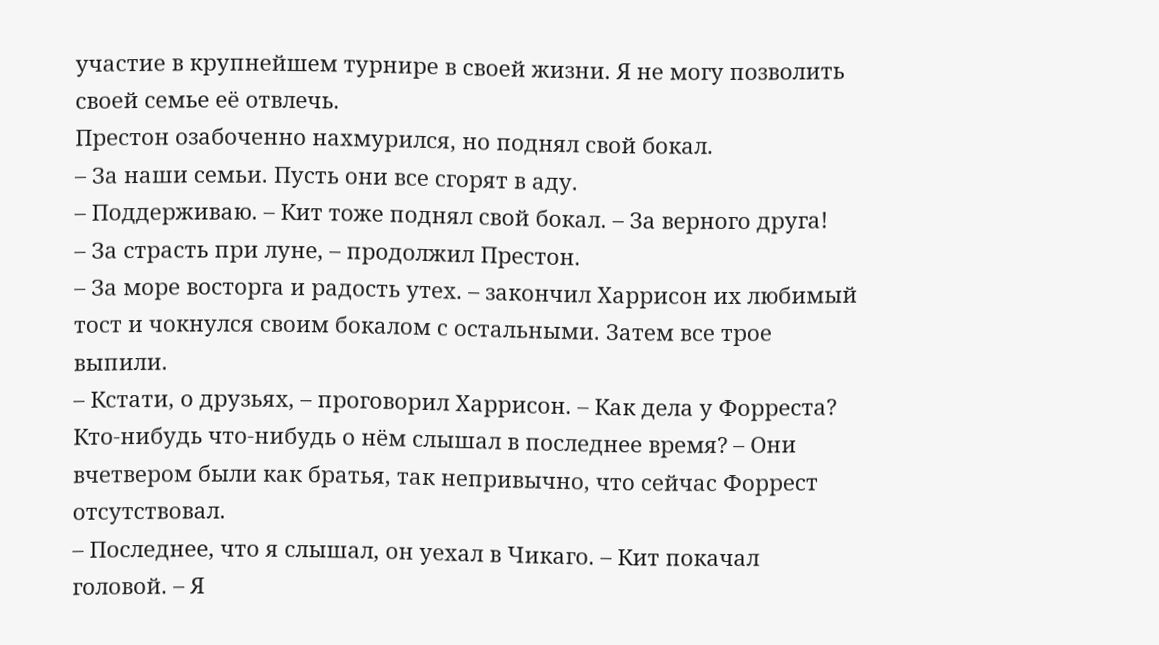участие в крупнейшем турнире в своей жизни. Я не могу позволить своей семье её отвлечь.
Престон озабоченно нахмурился, но поднял свой бокал.
– За наши семьи. Пусть они все сгорят в аду.
– Поддерживаю. – Кит тоже поднял свой бокал. – За верного друга!
– За страсть при луне, – продолжил Престон.
– За море восторга и радость утех. – закончил Харрисон их любимый тост и чокнулся своим бокалом с остальными. Затем все трое выпили.
– Кстати, о друзьях, – проговорил Харрисон. – Как дела у Форреста? Кто-нибудь что-нибудь о нём слышал в последнее время? – Они вчетвером были как братья, так непривычно, что сейчас Форрест отсутствовал.
– Последнее, что я слышал, он уехал в Чикаго. – Кит покачал головой. – Я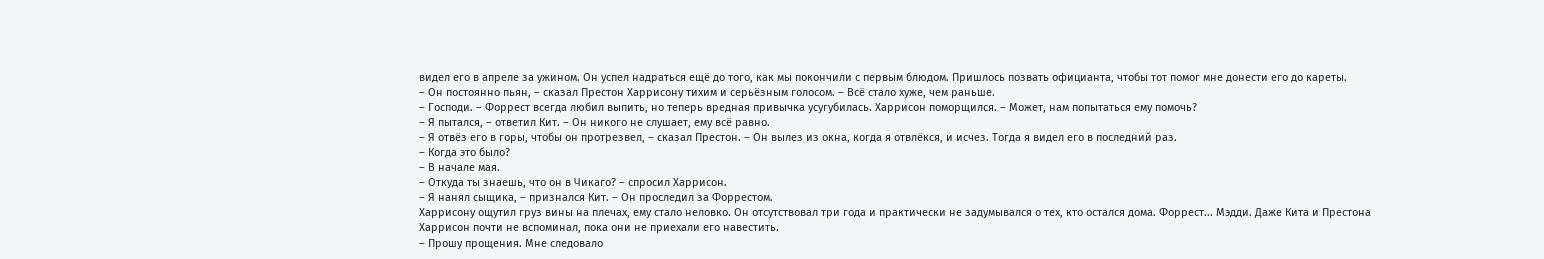видел его в апреле за ужином. Он успел надраться ещё до того, как мы покончили с первым блюдом. Пришлось позвать официанта, чтобы тот помог мне донести его до кареты.
– Он постоянно пьян, – сказал Престон Харрисону тихим и серьёзным голосом. – Всё стало хуже, чем раньше.
– Господи. – Форрест всегда любил выпить, но теперь вредная привычка усугубилась. Харрисон поморщился. – Может, нам попытаться ему помочь?
– Я пытался, – ответил Кит. – Он никого не слушает, ему всё равно.
– Я отвёз его в горы, чтобы он протрезвел, – сказал Престон. – Он вылез из окна, когда я отвлёкся, и исчез. Тогда я видел его в последний раз.
– Когда это было?
– В начале мая.
– Откуда ты знаешь, что он в Чикаго? – спросил Харрисон.
– Я нанял сыщика, – признался Кит. – Он проследил за Форрестом.
Харрисону ощутил груз вины на плечах, ему стало неловко. Он отсутствовал три года и практически не задумывался о тех, кто остался дома. Форрест... Мэдди. Даже Кита и Престона Харрисон почти не вспоминал, пока они не приехали его навестить.
– Прошу прощения. Мне следовало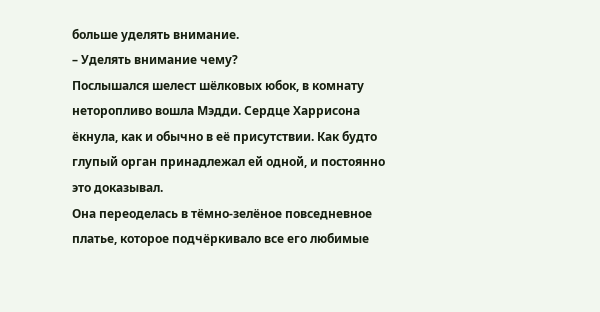больше уделять внимание.
– Уделять внимание чему?
Послышался шелест шёлковых юбок, в комнату неторопливо вошла Мэдди. Сердце Харрисона ёкнула, как и обычно в её присутствии. Как будто глупый орган принадлежал ей одной, и постоянно это доказывал.
Она переоделась в тёмно-зелёное повседневное платье, которое подчёркивало все его любимые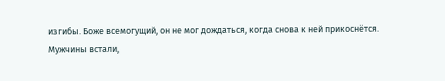изгибы. Боже всемогущий, он не мог дождаться, когда снова к ней прикоснётся.
Мужчины встали,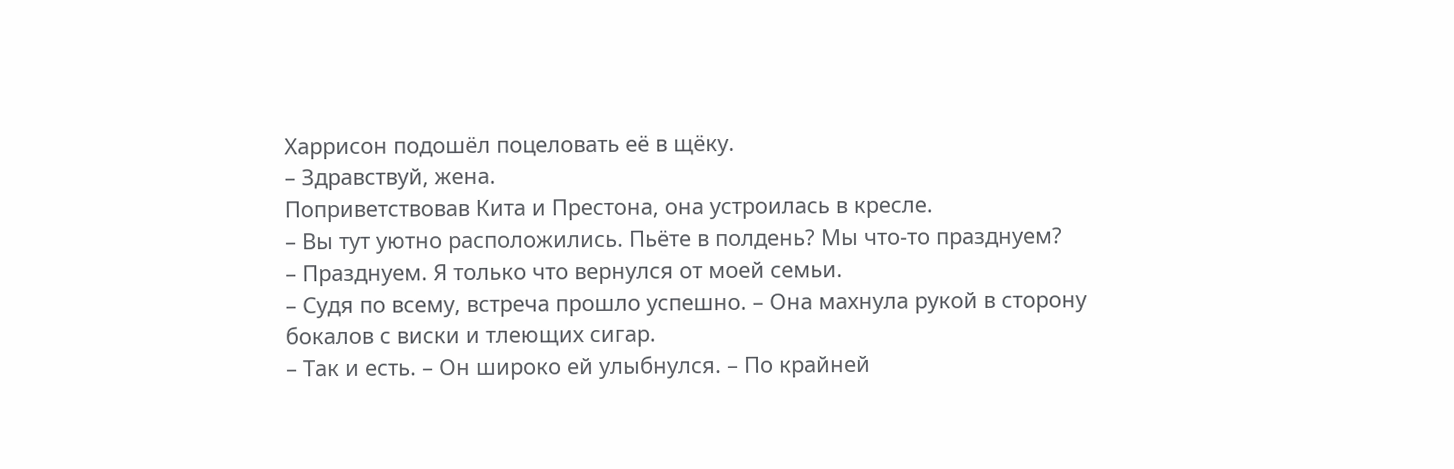Харрисон подошёл поцеловать её в щёку.
– Здравствуй, жена.
Поприветствовав Кита и Престона, она устроилась в кресле.
– Вы тут уютно расположились. Пьёте в полдень? Мы что-то празднуем?
– Празднуем. Я только что вернулся от моей семьи.
– Судя по всему, встреча прошло успешно. – Она махнула рукой в сторону бокалов с виски и тлеющих сигар.
– Так и есть. – Он широко ей улыбнулся. – По крайней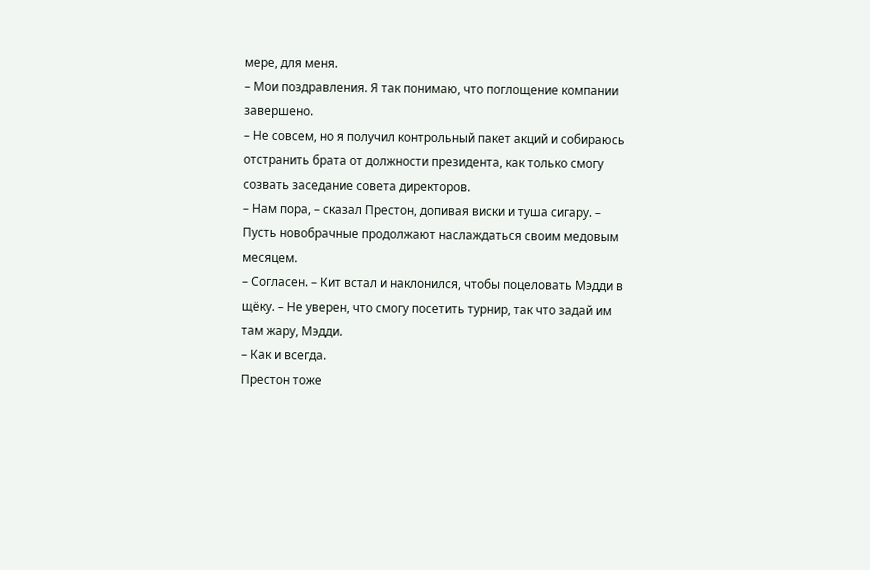мере, для меня.
– Мои поздравления. Я так понимаю, что поглощение компании завершено.
– Не совсем, но я получил контрольный пакет акций и собираюсь отстранить брата от должности президента, как только смогу созвать заседание совета директоров.
– Нам пора, – сказал Престон, допивая виски и туша сигару. – Пусть новобрачные продолжают наслаждаться своим медовым месяцем.
– Согласен. – Кит встал и наклонился, чтобы поцеловать Мэдди в щёку. – Не уверен, что смогу посетить турнир, так что задай им там жару, Мэдди.
– Как и всегда.
Престон тоже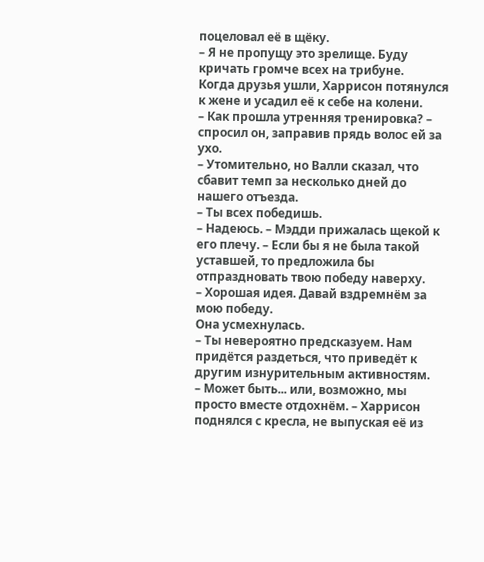поцеловал её в щёку.
– Я не пропущу это зрелище. Буду кричать громче всех на трибуне.
Когда друзья ушли, Харрисон потянулся к жене и усадил её к себе на колени.
– Как прошла утренняя тренировка? – спросил он, заправив прядь волос ей за ухо.
– Утомительно, но Валли сказал, что сбавит темп за несколько дней до нашего отъезда.
– Ты всех победишь.
– Надеюсь. – Мэдди прижалась щекой к его плечу. – Если бы я не была такой уставшей, то предложила бы отпраздновать твою победу наверху.
– Хорошая идея. Давай вздремнём за мою победу.
Она усмехнулась.
– Ты невероятно предсказуем. Нам придётся раздеться, что приведёт к другим изнурительным активностям.
– Может быть... или, возможно, мы просто вместе отдохнём. – Харрисон поднялся с кресла, не выпуская её из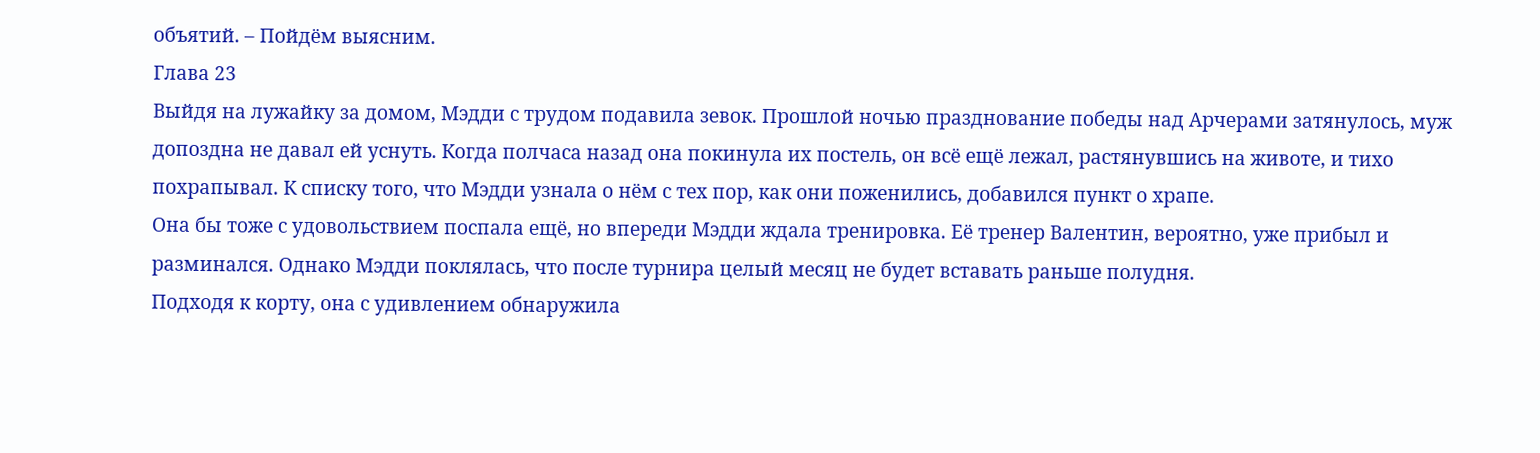объятий. – Пойдём выясним.
Глава 23
Выйдя на лужайку за домом, Мэдди с трудом подавила зевок. Прошлой ночью празднование победы над Арчерами затянулось, муж допоздна не давал ей уснуть. Когда полчаса назад она покинула их постель, он всё ещё лежал, растянувшись на животе, и тихо похрапывал. К списку того, что Мэдди узнала о нём с тех пор, как они поженились, добавился пункт о храпе.
Она бы тоже с удовольствием поспала ещё, но впереди Мэдди ждала тренировка. Её тренер Валентин, вероятно, уже прибыл и разминался. Однако Мэдди поклялась, что после турнира целый месяц не будет вставать раньше полудня.
Подходя к корту, она с удивлением обнаружила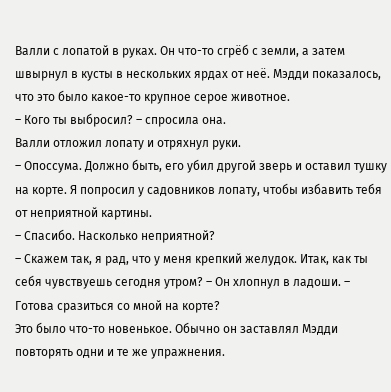Валли с лопатой в руках. Он что-то сгрёб с земли, а затем швырнул в кусты в нескольких ярдах от неё. Мэдди показалось, что это было какое-то крупное серое животное.
– Кого ты выбросил? – спросила она.
Валли отложил лопату и отряхнул руки.
– Опоссума. Должно быть, его убил другой зверь и оставил тушку на корте. Я попросил у садовников лопату, чтобы избавить тебя от неприятной картины.
– Спасибо. Насколько неприятной?
– Скажем так, я рад, что у меня крепкий желудок. Итак, как ты себя чувствуешь сегодня утром? – Он хлопнул в ладоши. – Готова сразиться со мной на корте?
Это было что-то новенькое. Обычно он заставлял Мэдди повторять одни и те же упражнения.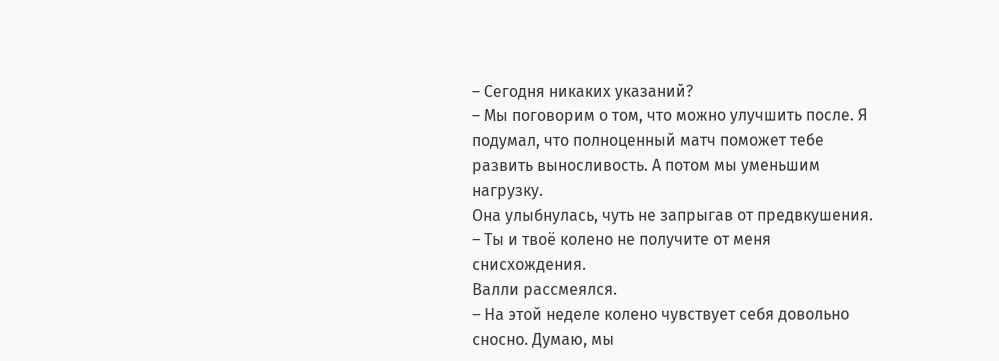– Сегодня никаких указаний?
– Мы поговорим о том, что можно улучшить после. Я подумал, что полноценный матч поможет тебе развить выносливость. А потом мы уменьшим нагрузку.
Она улыбнулась, чуть не запрыгав от предвкушения.
– Ты и твоё колено не получите от меня снисхождения.
Валли рассмеялся.
– На этой неделе колено чувствует себя довольно сносно. Думаю, мы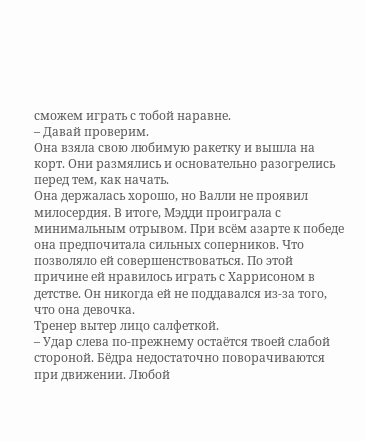сможем играть с тобой наравне.
– Давай проверим.
Она взяла свою любимую ракетку и вышла на корт. Они размялись и основательно разогрелись перед тем, как начать.
Она держалась хорошо, но Валли не проявил милосердия. В итоге, Мэдди проиграла с минимальным отрывом. При всём азарте к победе она предпочитала сильных соперников. Что позволяло ей совершенствоваться. По этой причине ей нравилось играть с Харрисоном в детстве. Он никогда ей не поддавался из-за того, что она девочка.
Тренер вытер лицо салфеткой.
– Удар слева по-прежнему остаётся твоей слабой стороной. Бёдра недостаточно поворачиваются при движении. Любой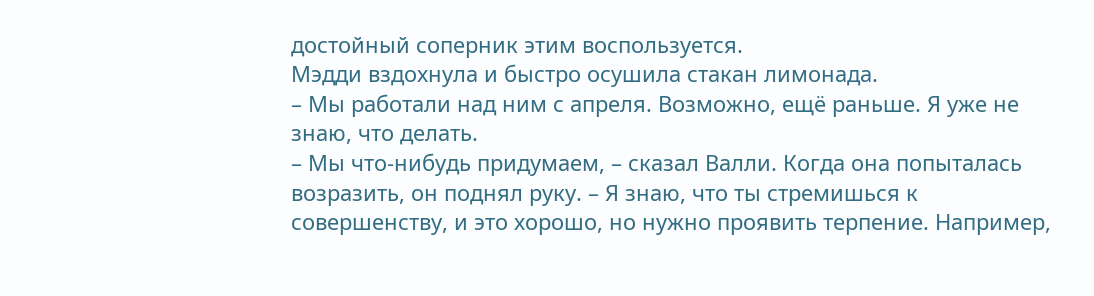достойный соперник этим воспользуется.
Мэдди вздохнула и быстро осушила стакан лимонада.
– Мы работали над ним с апреля. Возможно, ещё раньше. Я уже не знаю, что делать.
– Мы что-нибудь придумаем, – сказал Валли. Когда она попыталась возразить, он поднял руку. – Я знаю, что ты стремишься к совершенству, и это хорошо, но нужно проявить терпение. Например,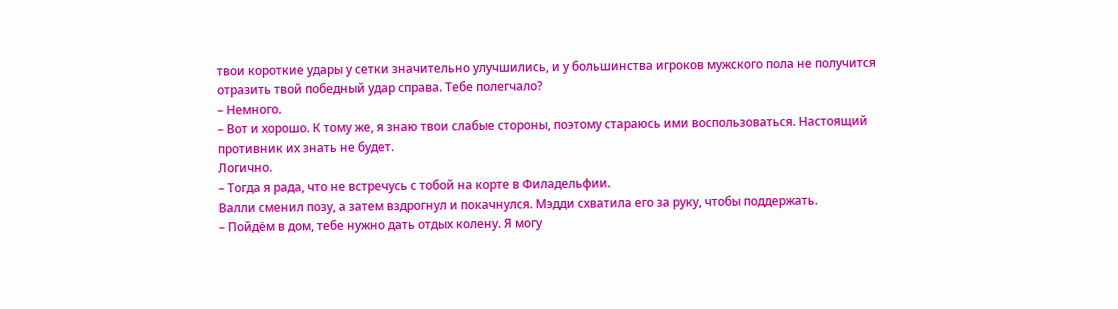твои короткие удары у сетки значительно улучшились, и у большинства игроков мужского пола не получится отразить твой победный удар справа. Тебе полегчало?
– Немного.
– Вот и хорошо. К тому же, я знаю твои слабые стороны, поэтому стараюсь ими воспользоваться. Настоящий противник их знать не будет.
Логично.
– Тогда я рада, что не встречусь с тобой на корте в Филадельфии.
Валли сменил позу, а затем вздрогнул и покачнулся. Мэдди схватила его за руку, чтобы поддержать.
– Пойдём в дом, тебе нужно дать отдых колену. Я могу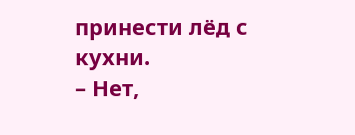принести лёд с кухни.
– Нет,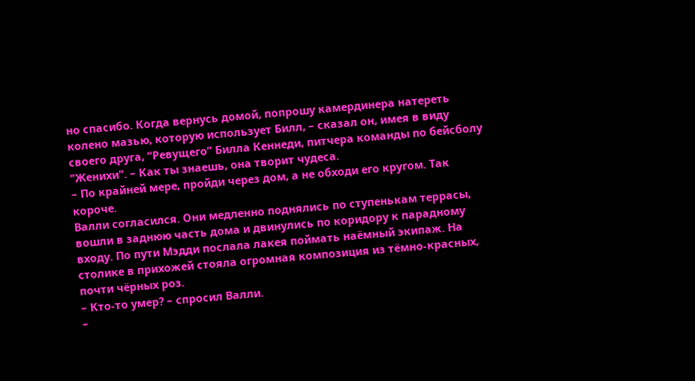но спасибо. Когда вернусь домой, попрошу камердинера натереть колено мазью, которую использует Билл, – сказал он, имея в виду своего друга, “Ревущего” Билла Кеннеди, питчера команды по бейсболу "Женихи". – Как ты знаешь, она творит чудеса.
– По крайней мере, пройди через дом, а не обходи его кругом. Так короче.
Валли согласился. Они медленно поднялись по ступенькам террасы, вошли в заднюю часть дома и двинулись по коридору к парадному входу. По пути Мэдди послала лакея поймать наёмный экипаж. На столике в прихожей стояла огромная композиция из тёмно-красных, почти чёрных роз.
– Кто-то умер? – спросил Валли.
–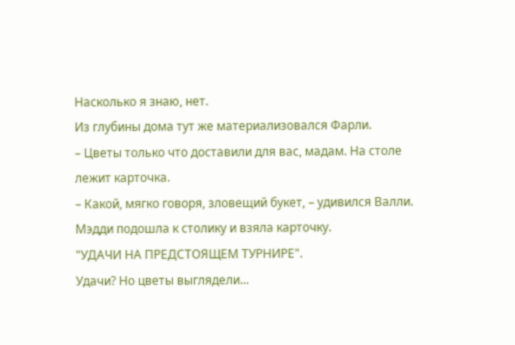Насколько я знаю, нет.
Из глубины дома тут же материализовался Фарли.
– Цветы только что доставили для вас, мадам. На столе лежит карточка.
– Какой, мягко говоря, зловещий букет, – удивился Валли.
Мэдди подошла к столику и взяла карточку.
"УДАЧИ НА ПРЕДСТОЯЩЕМ ТУРНИРЕ".
Удачи? Но цветы выглядели...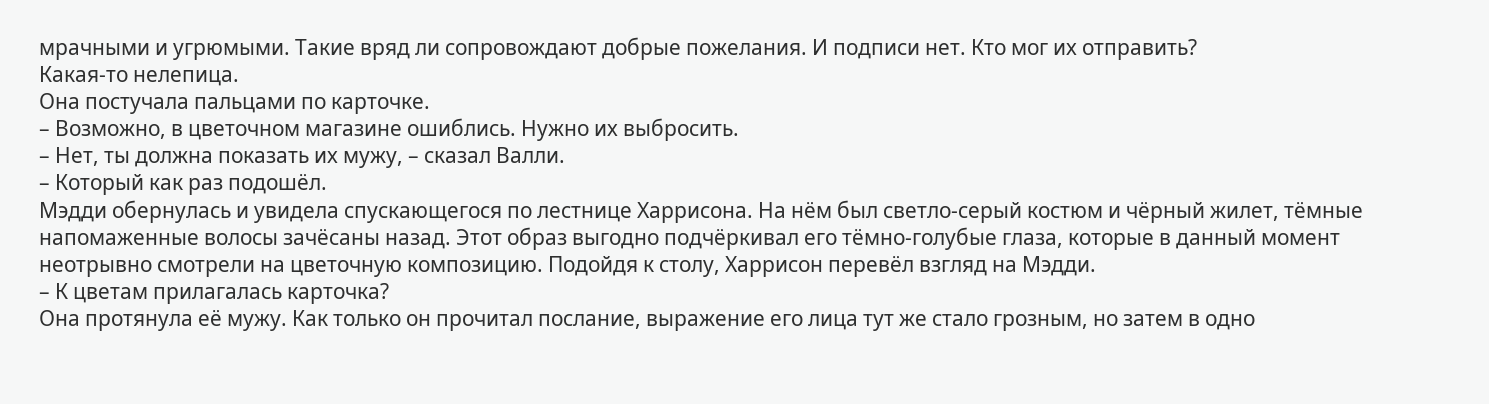мрачными и угрюмыми. Такие вряд ли сопровождают добрые пожелания. И подписи нет. Кто мог их отправить?
Какая-то нелепица.
Она постучала пальцами по карточке.
– Возможно, в цветочном магазине ошиблись. Нужно их выбросить.
– Нет, ты должна показать их мужу, – сказал Валли.
– Который как раз подошёл.
Мэдди обернулась и увидела спускающегося по лестнице Харрисона. На нём был светло-серый костюм и чёрный жилет, тёмные напомаженные волосы зачёсаны назад. Этот образ выгодно подчёркивал его тёмно-голубые глаза, которые в данный момент неотрывно смотрели на цветочную композицию. Подойдя к столу, Харрисон перевёл взгляд на Мэдди.
– К цветам прилагалась карточка?
Она протянула её мужу. Как только он прочитал послание, выражение его лица тут же стало грозным, но затем в одно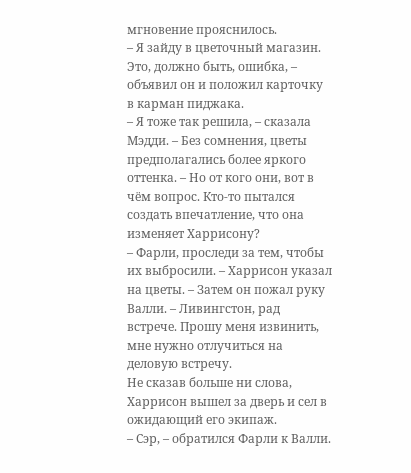мгновение прояснилось.
– Я зайду в цветочный магазин. Это, должно быть, ошибка, – объявил он и положил карточку в карман пиджака.
– Я тоже так решила, – сказала Мэдди. – Без сомнения, цветы предполагались более яркого оттенка. – Но от кого они, вот в чём вопрос. Кто-то пытался создать впечатление, что она изменяет Харрисону?
– Фарли, проследи за тем, чтобы их выбросили. – Харрисон указал на цветы. – Затем он пожал руку Валли. – Ливингстон, рад встрече. Прошу меня извинить, мне нужно отлучиться на деловую встречу.
Не сказав больше ни слова, Харрисон вышел за дверь и сел в ожидающий его экипаж.
– Сэр, – обратился Фарли к Валли.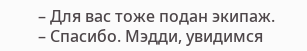– Для вас тоже подан экипаж.
– Спасибо. Мэдди, увидимся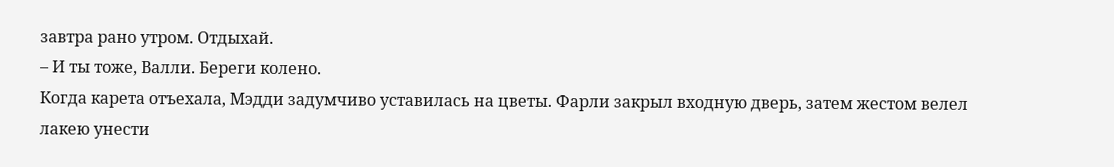завтра рано утром. Отдыхай.
– И ты тоже, Валли. Береги колено.
Когда карета отъехала, Мэдди задумчиво уставилась на цветы. Фарли закрыл входную дверь, затем жестом велел лакею унести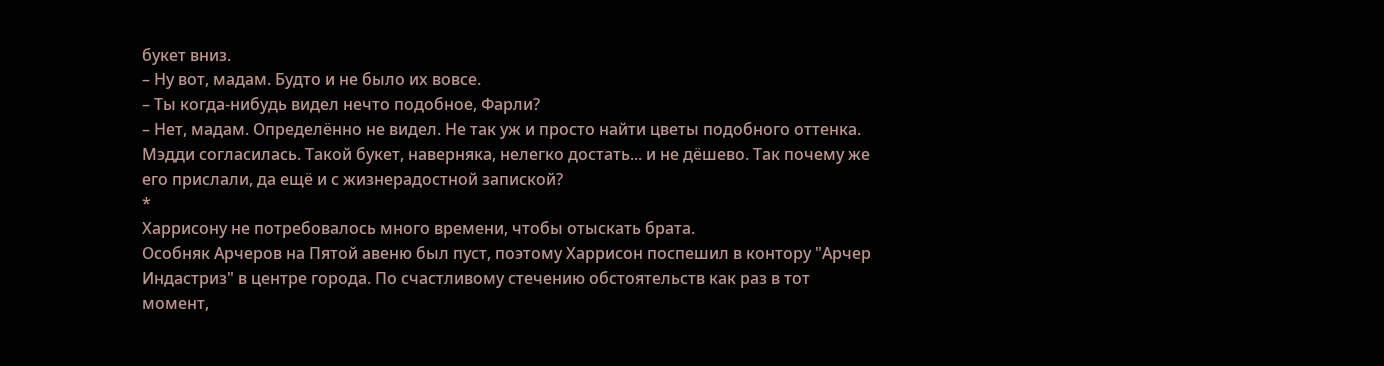букет вниз.
– Ну вот, мадам. Будто и не было их вовсе.
– Ты когда-нибудь видел нечто подобное, Фарли?
– Нет, мадам. Определённо не видел. Не так уж и просто найти цветы подобного оттенка.
Мэдди согласилась. Такой букет, наверняка, нелегко достать... и не дёшево. Так почему же его прислали, да ещё и с жизнерадостной запиской?
*
Харрисону не потребовалось много времени, чтобы отыскать брата.
Особняк Арчеров на Пятой авеню был пуст, поэтому Харрисон поспешил в контору "Арчер Индастриз" в центре города. По счастливому стечению обстоятельств как раз в тот момент,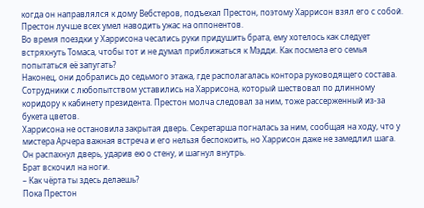когда он направлялся к дому Вебстеров, подъехал Престон, поэтому Харрисон взял его с собой. Престон лучше всех умел наводить ужас на оппонентов.
Во время поездки у Харрисона чесались руки придушить брата, ему хотелось как следует встряхнуть Томаса, чтобы тот и не думал приближаться к Мэдди. Как посмела его семья попытаться её запугать?
Наконец, они добрались до седьмого этажа, где располагалась контора руководящего состава. Сотрудники с любопытством уставились на Харрисона, который шествовал по длинному коридору к кабинету президента. Престон молча следовал за ним, тоже рассерженный из-за букета цветов.
Харрисона не остановила закрытая дверь. Секретарша погналась за ним, сообщая на ходу, что у мистера Арчера важная встреча и его нельзя беспокоить, но Харрисон даже не замедлил шага. Он распахнул дверь, ударив ею о стену, и шагнул внутрь.
Брат вскочил на ноги.
– Как чёрта ты здесь делаешь?
Пока Престон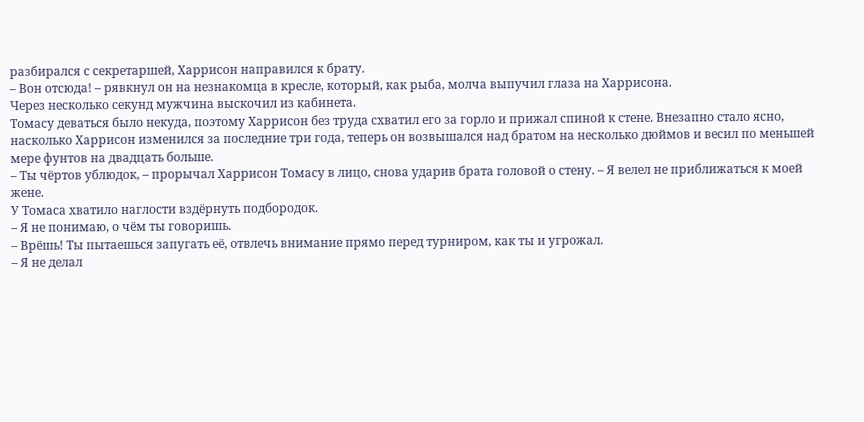разбирался с секретаршей, Харрисон направился к брату.
– Вон отсюда! – рявкнул он на незнакомца в кресле, который, как рыба, молча выпучил глаза на Харрисона.
Через несколько секунд мужчина выскочил из кабинета.
Томасу деваться было некуда, поэтому Харрисон без труда схватил его за горло и прижал спиной к стене. Внезапно стало ясно, насколько Харрисон изменился за последние три года, теперь он возвышался над братом на несколько дюймов и весил по меньшей мере фунтов на двадцать больше.
– Ты чёртов ублюдок, – прорычал Харрисон Томасу в лицо, снова ударив брата головой о стену. – Я велел не приближаться к моей жене.
У Томаса хватило наглости вздёрнуть подбородок.
– Я не понимаю, о чём ты говоришь.
– Врёшь! Ты пытаешься запугать её, отвлечь внимание прямо перед турниром, как ты и угрожал.
– Я не делал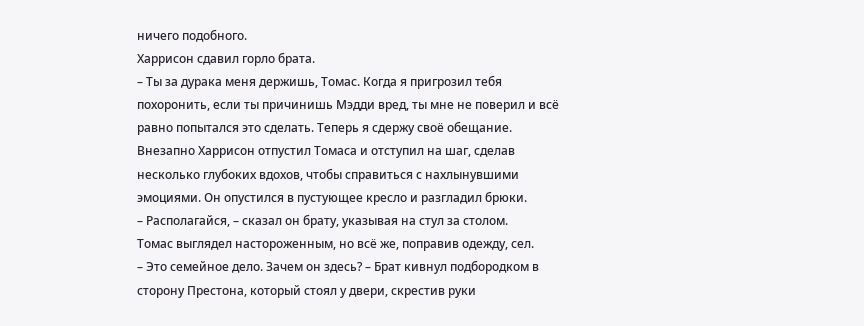ничего подобного.
Харрисон сдавил горло брата.
– Ты за дурака меня держишь, Томас. Когда я пригрозил тебя похоронить, если ты причинишь Мэдди вред, ты мне не поверил и всё равно попытался это сделать. Теперь я сдержу своё обещание.
Внезапно Харрисон отпустил Томаса и отступил на шаг, сделав несколько глубоких вдохов, чтобы справиться с нахлынувшими эмоциями. Он опустился в пустующее кресло и разгладил брюки.
– Располагайся, – сказал он брату, указывая на стул за столом.
Томас выглядел настороженным, но всё же, поправив одежду, сел.
– Это семейное дело. Зачем он здесь? – Брат кивнул подбородком в сторону Престона, который стоял у двери, скрестив руки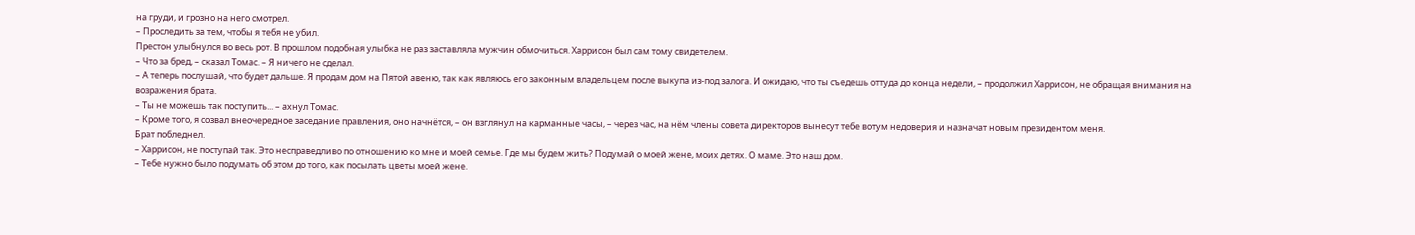на груди, и грозно на него смотрел.
– Проследить за тем, чтобы я тебя не убил.
Престон улыбнулся во весь рот. В прошлом подобная улыбка не раз заставляла мужчин обмочиться. Харрисон был сам тому свидетелем.
– Что за бред, – сказал Томас. – Я ничего не сделал.
– А теперь послушай, что будет дальше. Я продам дом на Пятой авеню, так как являюсь его законным владельцем после выкупа из-под залога. И ожидаю, что ты съедешь оттуда до конца недели, – продолжил Харрисон, не обращая внимания на возражения брата.
– Ты не можешь так поступить... – ахнул Томас.
– Кроме того, я созвал внеочередное заседание правления, оно начнётся, – он взглянул на карманные часы, – через час, на нём члены совета директоров вынесут тебе вотум недоверия и назначат новым президентом меня.
Брат побледнел.
– Харрисон, не поступай так. Это несправедливо по отношению ко мне и моей семье. Где мы будем жить? Подумай о моей жене, моих детях. О маме. Это наш дом.
– Тебе нужно было подумать об этом до того, как посылать цветы моей жене.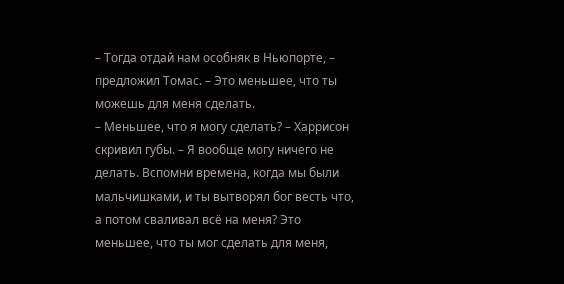– Тогда отдай нам особняк в Ньюпорте, – предложил Томас. – Это меньшее, что ты можешь для меня сделать.
– Меньшее, что я могу сделать? – Харрисон скривил губы. – Я вообще могу ничего не делать. Вспомни времена, когда мы были мальчишками, и ты вытворял бог весть что, а потом сваливал всё на меня? Это меньшее, что ты мог сделать для меня,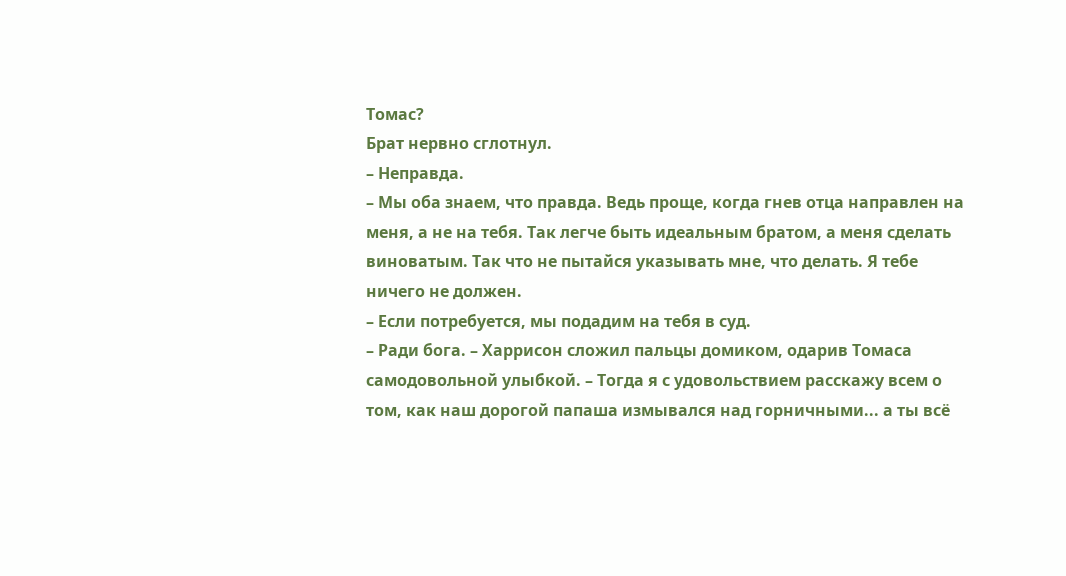Томас?
Брат нервно сглотнул.
– Неправда.
– Мы оба знаем, что правда. Ведь проще, когда гнев отца направлен на меня, а не на тебя. Так легче быть идеальным братом, а меня сделать виноватым. Так что не пытайся указывать мне, что делать. Я тебе ничего не должен.
– Если потребуется, мы подадим на тебя в суд.
– Ради бога. – Харрисон сложил пальцы домиком, одарив Томаса самодовольной улыбкой. – Тогда я с удовольствием расскажу всем о том, как наш дорогой папаша измывался над горничными... а ты всё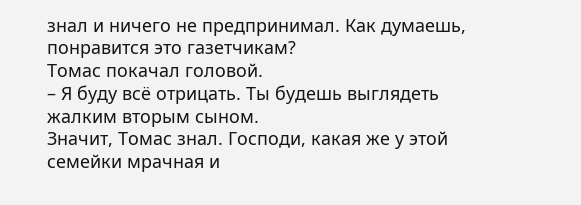знал и ничего не предпринимал. Как думаешь, понравится это газетчикам?
Томас покачал головой.
– Я буду всё отрицать. Ты будешь выглядеть жалким вторым сыном.
Значит, Томас знал. Господи, какая же у этой семейки мрачная и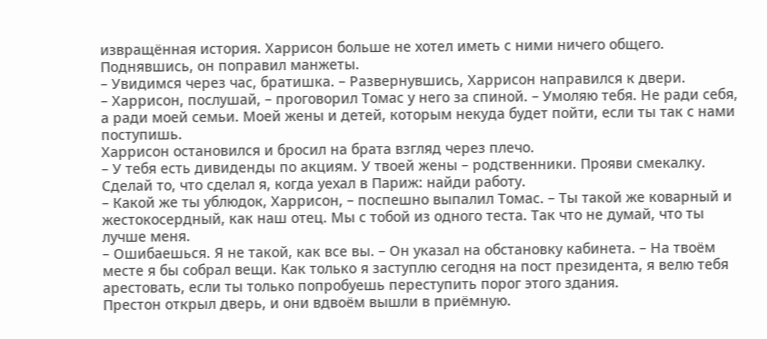извращённая история. Харрисон больше не хотел иметь с ними ничего общего. Поднявшись, он поправил манжеты.
– Увидимся через час, братишка. – Развернувшись, Харрисон направился к двери.
– Харрисон, послушай, – проговорил Томас у него за спиной. – Умоляю тебя. Не ради себя, а ради моей семьи. Моей жены и детей, которым некуда будет пойти, если ты так с нами поступишь.
Харрисон остановился и бросил на брата взгляд через плечо.
– У тебя есть дивиденды по акциям. У твоей жены – родственники. Прояви смекалку. Сделай то, что сделал я, когда уехал в Париж: найди работу.
– Какой же ты ублюдок, Харрисон, – поспешно выпалил Томас. – Ты такой же коварный и жестокосердный, как наш отец. Мы с тобой из одного теста. Так что не думай, что ты лучше меня.
– Ошибаешься. Я не такой, как все вы. – Он указал на обстановку кабинета. – На твоём месте я бы собрал вещи. Как только я заступлю сегодня на пост президента, я велю тебя арестовать, если ты только попробуешь переступить порог этого здания.
Престон открыл дверь, и они вдвоём вышли в приёмную.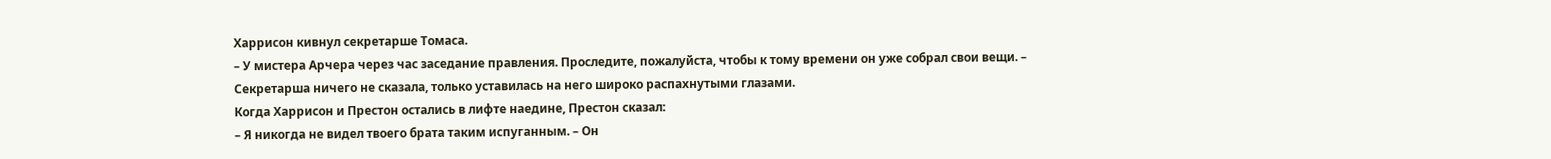Харрисон кивнул секретарше Томаса.
– У мистера Арчера через час заседание правления. Проследите, пожалуйста, чтобы к тому времени он уже собрал свои вещи. – Секретарша ничего не сказала, только уставилась на него широко распахнутыми глазами.
Когда Харрисон и Престон остались в лифте наедине, Престон сказал:
– Я никогда не видел твоего брата таким испуганным. – Он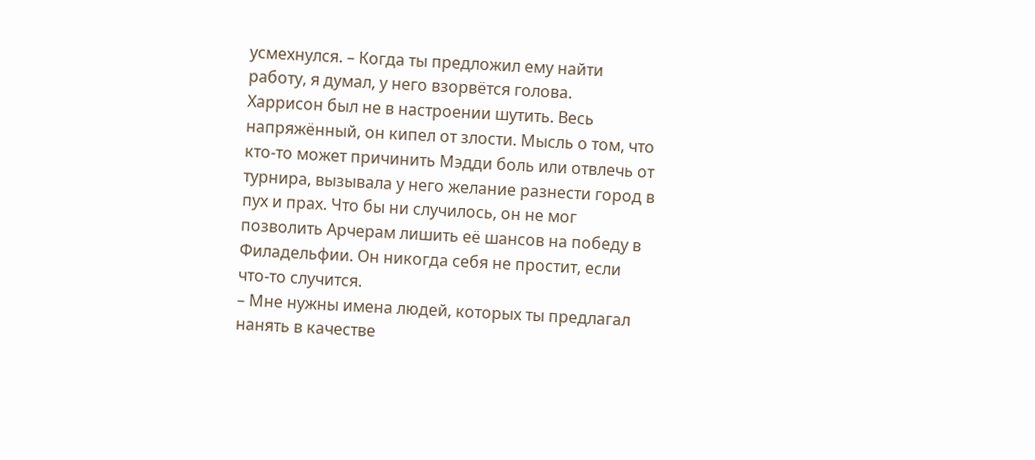усмехнулся. – Когда ты предложил ему найти работу, я думал, у него взорвётся голова.
Харрисон был не в настроении шутить. Весь напряжённый, он кипел от злости. Мысль о том, что кто-то может причинить Мэдди боль или отвлечь от турнира, вызывала у него желание разнести город в пух и прах. Что бы ни случилось, он не мог позволить Арчерам лишить её шансов на победу в Филадельфии. Он никогда себя не простит, если что-то случится.
– Мне нужны имена людей, которых ты предлагал нанять в качестве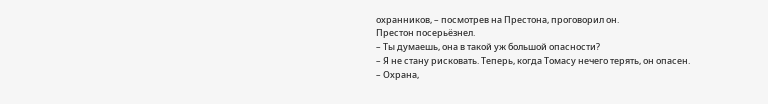охранников, – посмотрев на Престона, проговорил он.
Престон посерьёзнел.
– Ты думаешь, она в такой уж большой опасности?
– Я не стану рисковать. Теперь, когда Томасу нечего терять, он опасен.
– Охрана,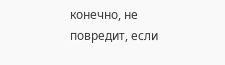конечно, не повредит, если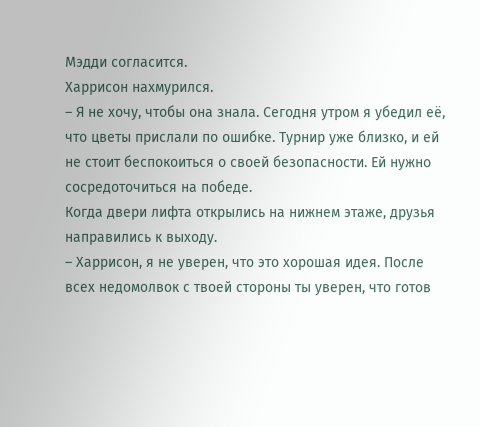Мэдди согласится.
Харрисон нахмурился.
– Я не хочу, чтобы она знала. Сегодня утром я убедил её, что цветы прислали по ошибке. Турнир уже близко, и ей не стоит беспокоиться о своей безопасности. Ей нужно сосредоточиться на победе.
Когда двери лифта открылись на нижнем этаже, друзья направились к выходу.
– Харрисон, я не уверен, что это хорошая идея. После всех недомолвок с твоей стороны ты уверен, что готов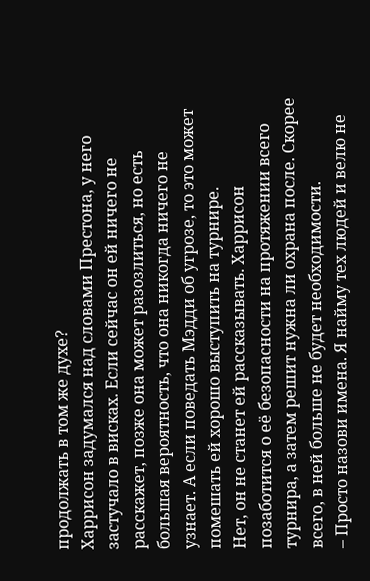продолжать в том же духе?
Харрисон задумался над словами Престона, у него застучало в висках. Если сейчас он ей ничего не расскажет, позже она может разозлиться, но есть большая вероятность, что она никогда ничего не узнает. А если поведать Мэдди об угрозе, то это может помешать ей хорошо выступить на турнире.
Нет, он не станет ей рассказывать. Харрисон позаботится о её безопасности на протяжении всего турнира, а затем решит нужна ли охрана после. Скорее всего, в ней больше не будет необходимости.
– Просто назови имена. Я найму тех людей и велю не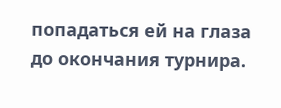попадаться ей на глаза до окончания турнира.